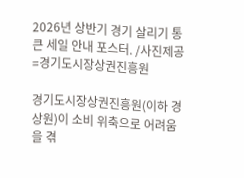2026년 상반기 경기 살리기 통큰 세일 안내 포스터. /사진제공=경기도시장상권진흥원

경기도시장상권진흥원(이하 경상원)이 소비 위축으로 어려움을 겪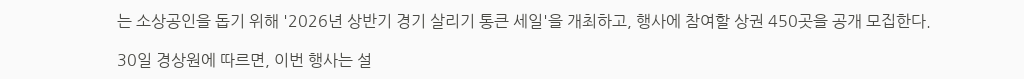는 소상공인을 돕기 위해 '2026년 상반기 경기 살리기 통큰 세일'을 개최하고, 행사에 참여할 상권 450곳을 공개 모집한다.

30일 경상원에 따르면, 이번 행사는 설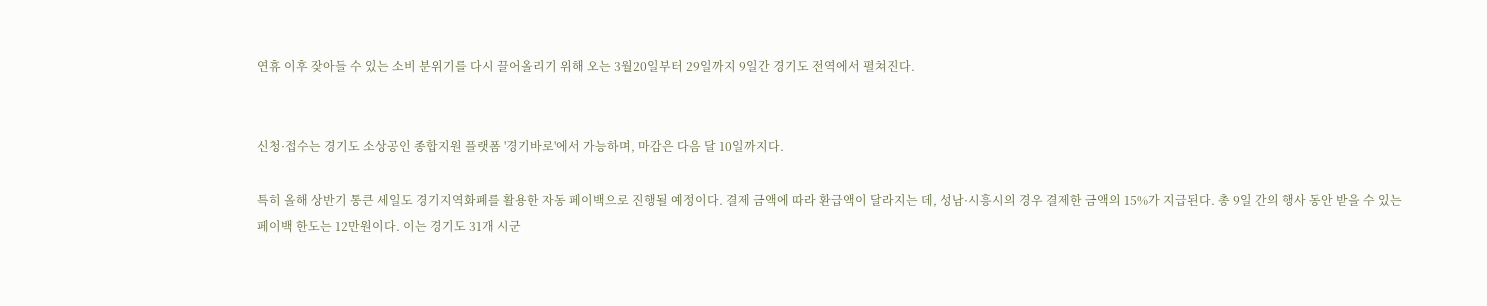연휴 이후 잦아들 수 있는 소비 분위기를 다시 끌어올리기 위해 오는 3월20일부터 29일까지 9일간 경기도 전역에서 펼쳐진다.


신청·접수는 경기도 소상공인 종합지원 플랫폼 '경기바로'에서 가능하며, 마감은 다음 달 10일까지다.

특히 올해 상반기 통큰 세일도 경기지역화폐를 활용한 자동 페이백으로 진행될 예정이다. 결제 금액에 따라 환급액이 달라지는 데, 성남·시흥시의 경우 결제한 금액의 15%가 지급된다. 총 9일 간의 행사 동안 받을 수 있는 페이백 한도는 12만원이다. 이는 경기도 31개 시군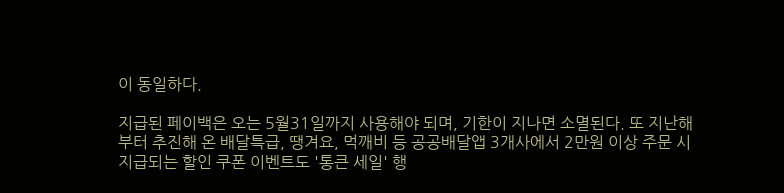이 동일하다.

지급된 페이백은 오는 5월31일까지 사용해야 되며, 기한이 지나면 소멸된다. 또 지난해부터 추진해 온 배달특급, 땡겨요, 먹깨비 등 공공배달앱 3개사에서 2만원 이상 주문 시 지급되는 할인 쿠폰 이벤트도 '통큰 세일' 행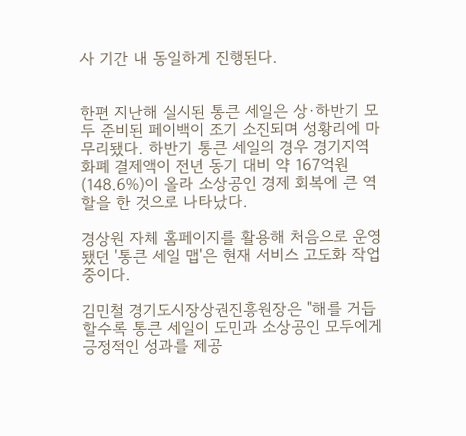사 기간 내 동일하게 진행된다.


한편 지난해 실시된 통큰 세일은 상·하반기 모두 준비된 페이백이 조기 소진되며 성황리에 마무리됐다. 하반기 통큰 세일의 경우 경기지역화폐 결제액이 전년 동기 대비 약 167억원(148.6%)이 올라 소상공인 경제 회복에 큰 역할을 한 것으로 나타났다.

경상원 자체 홈페이지를 활용해 처음으로 운영됐던 '통큰 세일 맵'은 현재 서비스 고도화 작업 중이다.

김민철 경기도시장상권진흥원장은 "해를 거듭할수록 통큰 세일이 도민과 소상공인 모두에게 긍정적인 성과를 제공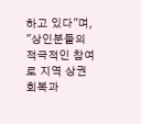하고 있다"며, "상인분들의 적극적인 참여로 지역 상권 회복과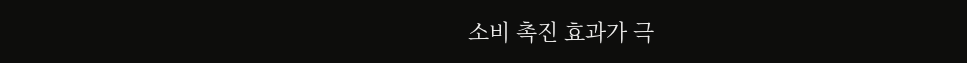소비 촉진 효과가 극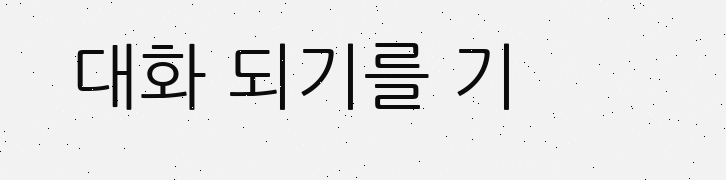대화 되기를 기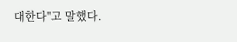대한다"고 말했다.